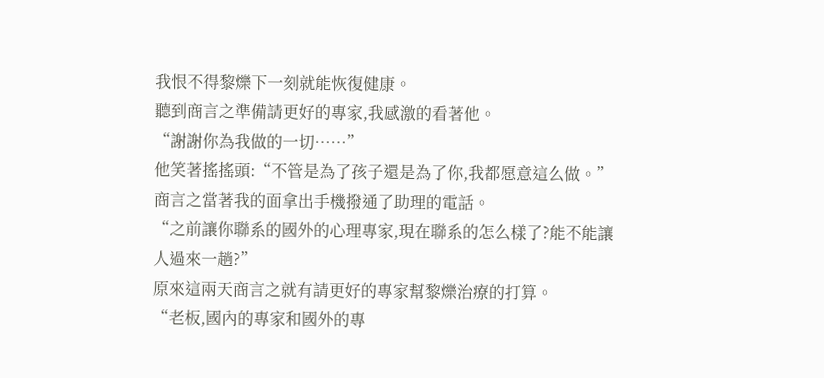我恨不得黎爍下一刻就能恢復健康。
聽到商言之準備請更好的專家,我感激的看著他。
“謝謝你為我做的一切……”
他笑著搖搖頭:“不管是為了孩子還是為了你,我都愿意這么做。”
商言之當著我的面拿出手機撥通了助理的電話。
“之前讓你聯系的國外的心理專家,現在聯系的怎么樣了?能不能讓人過來一趟?”
原來這兩天商言之就有請更好的專家幫黎爍治療的打算。
“老板,國內的專家和國外的專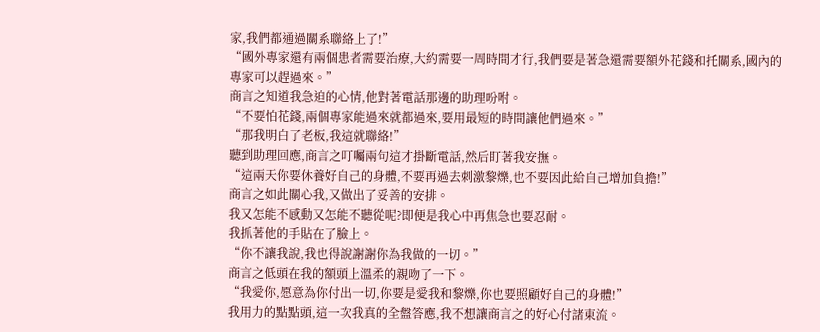家,我們都通過關系聯絡上了!”
“國外專家還有兩個患者需要治療,大約需要一周時間才行,我們要是著急還需要額外花錢和托關系,國內的專家可以趕過來。”
商言之知道我急迫的心情,他對著電話那邊的助理吩咐。
“不要怕花錢,兩個專家能過來就都過來,要用最短的時間讓他們過來。”
“那我明白了老板,我這就聯絡!”
聽到助理回應,商言之叮囑兩句這才掛斷電話,然后盯著我安撫。
“這兩天你要休養好自己的身體,不要再過去刺激黎爍,也不要因此給自己增加負擔!”
商言之如此關心我,又做出了妥善的安排。
我又怎能不感動又怎能不聽從呢?即便是我心中再焦急也要忍耐。
我抓著他的手貼在了臉上。
“你不讓我說,我也得說謝謝你為我做的一切。”
商言之低頭在我的額頭上溫柔的親吻了一下。
“我愛你,愿意為你付出一切,你要是愛我和黎爍,你也要照顧好自己的身體!”
我用力的點點頭,這一次我真的全盤答應,我不想讓商言之的好心付諸東流。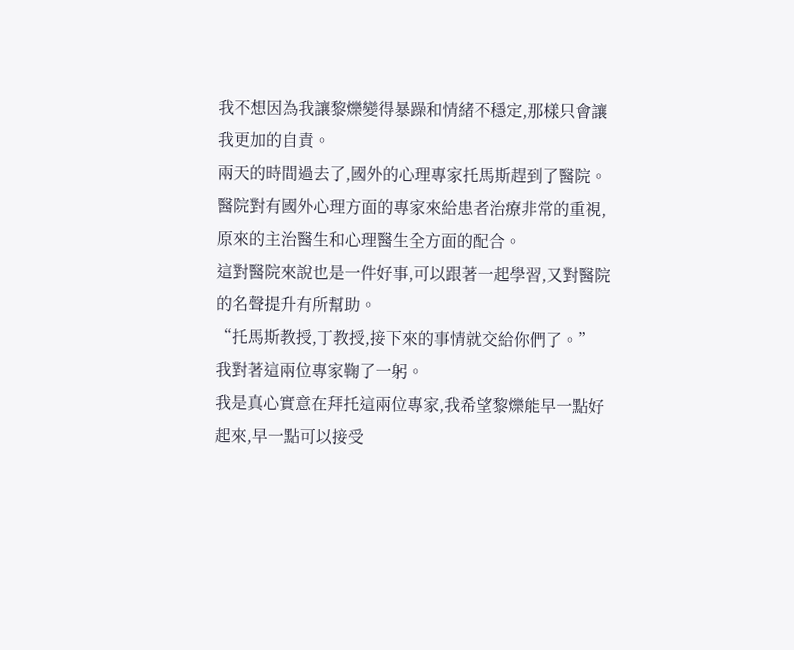我不想因為我讓黎爍變得暴躁和情緒不穩定,那樣只會讓我更加的自責。
兩天的時間過去了,國外的心理專家托馬斯趕到了醫院。
醫院對有國外心理方面的專家來給患者治療非常的重視,原來的主治醫生和心理醫生全方面的配合。
這對醫院來說也是一件好事,可以跟著一起學習,又對醫院的名聲提升有所幫助。
“托馬斯教授,丁教授,接下來的事情就交給你們了。”
我對著這兩位專家鞠了一躬。
我是真心實意在拜托這兩位專家,我希望黎爍能早一點好起來,早一點可以接受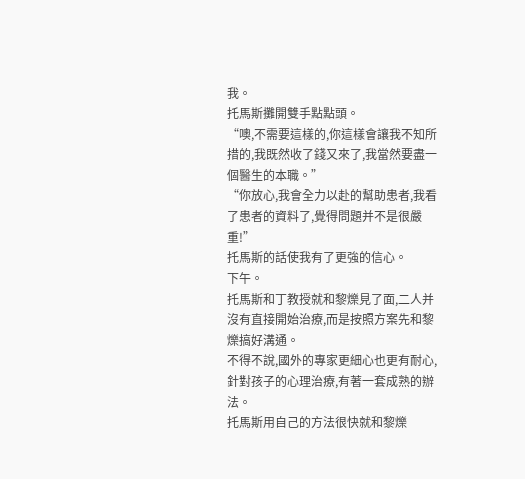我。
托馬斯攤開雙手點點頭。
“噢,不需要這樣的,你這樣會讓我不知所措的,我既然收了錢又來了,我當然要盡一個醫生的本職。”
“你放心,我會全力以赴的幫助患者,我看了患者的資料了,覺得問題并不是很嚴重!”
托馬斯的話使我有了更強的信心。
下午。
托馬斯和丁教授就和黎爍見了面,二人并沒有直接開始治療,而是按照方案先和黎爍搞好溝通。
不得不說,國外的專家更細心也更有耐心,針對孩子的心理治療,有著一套成熟的辦法。
托馬斯用自己的方法很快就和黎爍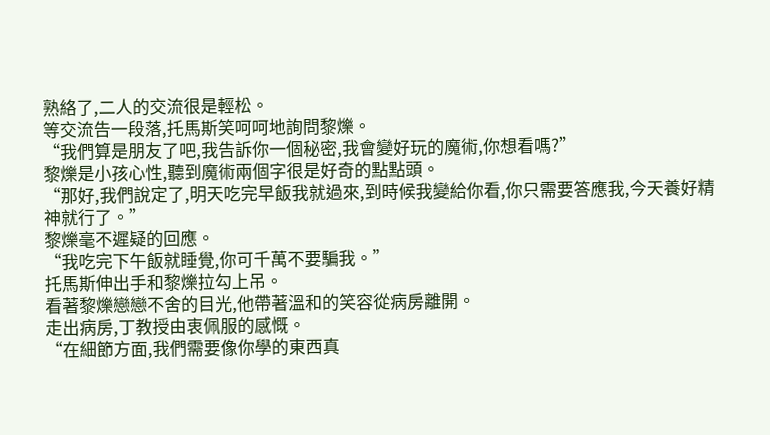熟絡了,二人的交流很是輕松。
等交流告一段落,托馬斯笑呵呵地詢問黎爍。
“我們算是朋友了吧,我告訴你一個秘密,我會變好玩的魔術,你想看嗎?”
黎爍是小孩心性,聽到魔術兩個字很是好奇的點點頭。
“那好,我們說定了,明天吃完早飯我就過來,到時候我變給你看,你只需要答應我,今天養好精神就行了。”
黎爍毫不遲疑的回應。
“我吃完下午飯就睡覺,你可千萬不要騙我。”
托馬斯伸出手和黎爍拉勾上吊。
看著黎爍戀戀不舍的目光,他帶著溫和的笑容從病房離開。
走出病房,丁教授由衷佩服的感慨。
“在細節方面,我們需要像你學的東西真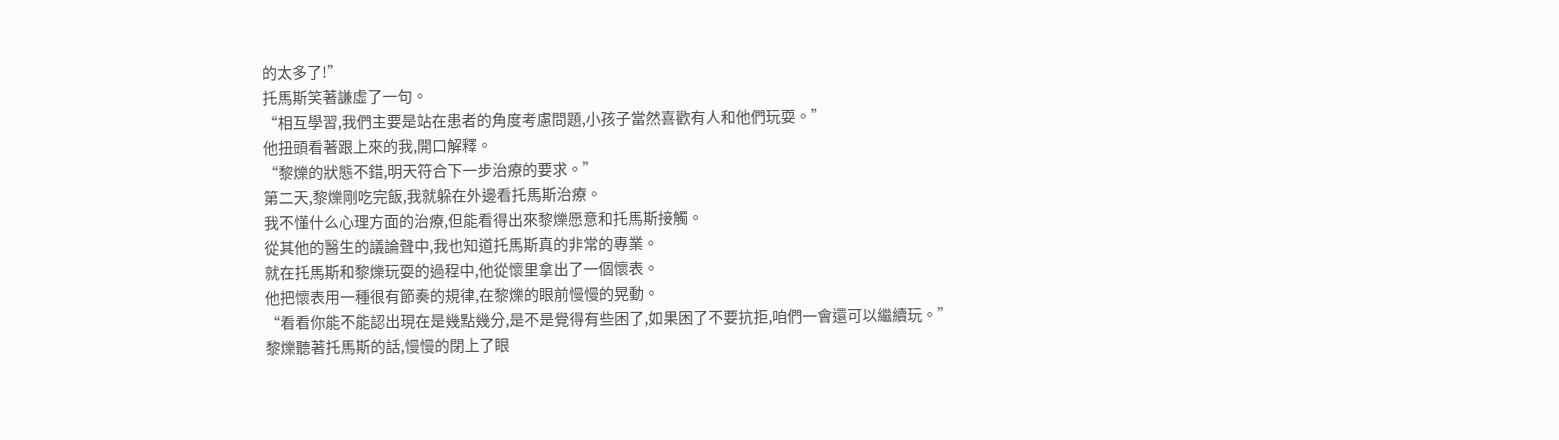的太多了!”
托馬斯笑著謙虛了一句。
“相互學習,我們主要是站在患者的角度考慮問題,小孩子當然喜歡有人和他們玩耍。”
他扭頭看著跟上來的我,開口解釋。
“黎爍的狀態不錯,明天符合下一步治療的要求。”
第二天,黎爍剛吃完飯,我就躲在外邊看托馬斯治療。
我不懂什么心理方面的治療,但能看得出來黎爍愿意和托馬斯接觸。
從其他的醫生的議論聲中,我也知道托馬斯真的非常的專業。
就在托馬斯和黎爍玩耍的過程中,他從懷里拿出了一個懷表。
他把懷表用一種很有節奏的規律,在黎爍的眼前慢慢的晃動。
“看看你能不能認出現在是幾點幾分,是不是覺得有些困了,如果困了不要抗拒,咱們一會還可以繼續玩。”
黎爍聽著托馬斯的話,慢慢的閉上了眼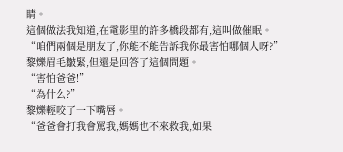睛。
這個做法我知道,在電影里的許多橋段都有,這叫做催眠。
“咱們兩個是朋友了,你能不能告訴我你最害怕哪個人呀?”
黎爍眉毛皺緊,但還是回答了這個問題。
“害怕爸爸!”
“為什么?”
黎爍輕咬了一下嘴唇。
“爸爸會打我會罵我,媽媽也不來救我,如果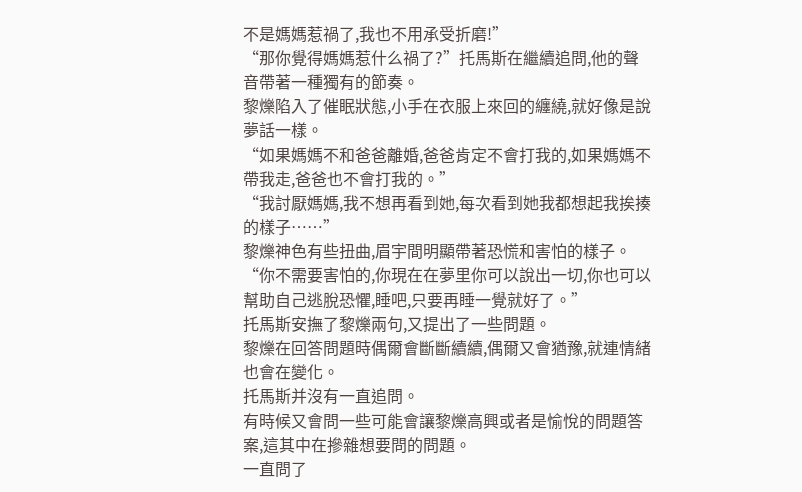不是媽媽惹禍了,我也不用承受折磨!”
“那你覺得媽媽惹什么禍了?”托馬斯在繼續追問,他的聲音帶著一種獨有的節奏。
黎爍陷入了催眠狀態,小手在衣服上來回的纏繞,就好像是說夢話一樣。
“如果媽媽不和爸爸離婚,爸爸肯定不會打我的,如果媽媽不帶我走,爸爸也不會打我的。”
“我討厭媽媽,我不想再看到她,每次看到她我都想起我挨揍的樣子……”
黎爍神色有些扭曲,眉宇間明顯帶著恐慌和害怕的樣子。
“你不需要害怕的,你現在在夢里你可以說出一切,你也可以幫助自己逃脫恐懼,睡吧,只要再睡一覺就好了。”
托馬斯安撫了黎爍兩句,又提出了一些問題。
黎爍在回答問題時偶爾會斷斷續續,偶爾又會猶豫,就連情緒也會在變化。
托馬斯并沒有一直追問。
有時候又會問一些可能會讓黎爍高興或者是愉悅的問題答案,這其中在摻雜想要問的問題。
一直問了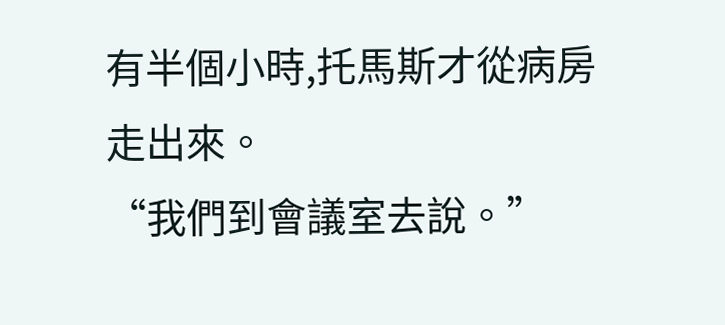有半個小時,托馬斯才從病房走出來。
“我們到會議室去說。”